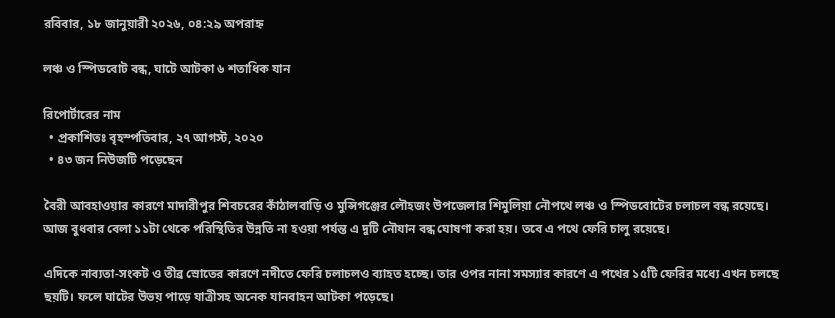রবিবার, ১৮ জানুয়ারী ২০২৬, ০৪:২৯ অপরাহ্ন

লঞ্চ ও স্পিডবোট বন্ধ, ঘাটে আটকা ৬ শতাধিক যান

রিপোর্টারের নাম
  • প্রকাশিতঃ বৃহস্পতিবার, ২৭ আগস্ট, ২০২০
  • ৪৩ জন নিউজটি পড়েছেন

বৈরী আবহাওয়ার কারণে মাদারীপুর শিবচরের কাঁঠালবাড়ি ও মুন্সিগঞ্জের লৌহজং উপজেলার শিমুলিয়া নৌপথে লঞ্চ ও স্পিডবোটের চলাচল বন্ধ রয়েছে। আজ বুধবার বেলা ১১টা থেকে পরিস্থিতির উন্নতি না হওয়া পর্যন্ত এ দুটি নৌযান বন্ধ ঘোষণা করা হয়। তবে এ পথে ফেরি চালু রয়েছে।

এদিকে নাব্যতা-সংকট ও তীব্র স্রোতের কারণে নদীতে ফেরি চলাচলও ব্যাহত হচ্ছে। তার ওপর নানা সমস্যার কারণে এ পথের ১৫টি ফেরির মধ্যে এখন চলছে ছয়টি। ফলে ঘাটের উভয় পাড়ে যাত্রীসহ অনেক যানবাহন আটকা পড়েছে।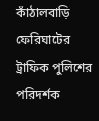কাঁঠালবাড়ি ফেরিঘাটের ট্রাফিক পুলিশের পরিদর্শক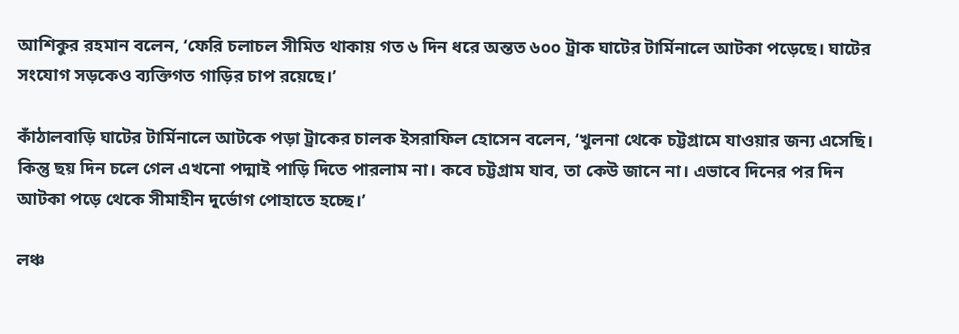আশিকুর রহমান বলেন, ‘ফেরি চলাচল সীমিত থাকায় গত ৬ দিন ধরে অন্তত ৬০০ ট্রাক ঘাটের টার্মিনালে আটকা পড়েছে। ঘাটের সংযোগ সড়কেও ব্যক্তিগত গাড়ির চাপ রয়েছে।’

কাঁঠালবাড়ি ঘাটের টার্মিনালে আটকে পড়া ট্রাকের চালক ইসরাফিল হোসেন বলেন, ‘খুলনা থেকে চট্টগ্রামে যাওয়ার জন্য এসেছি। কিন্তু ছয় দিন চলে গেল এখনো পদ্মাই পাড়ি দিতে পারলাম না। কবে চট্টগ্রাম যাব, তা কেউ জানে না। এভাবে দিনের পর দিন আটকা পড়ে থেকে সীমাহীন দুর্ভোগ পোহাতে হচ্ছে।’

লঞ্চ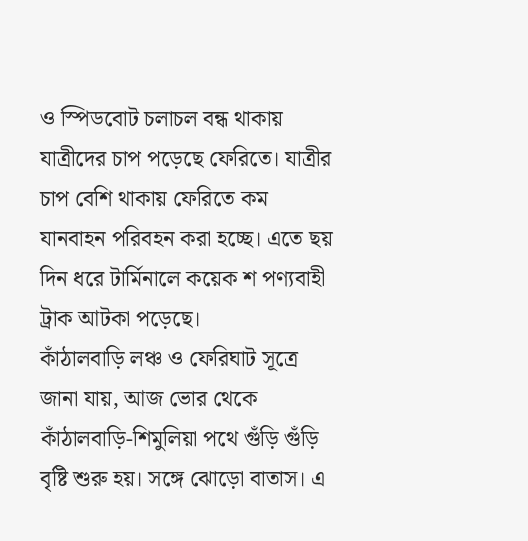ও স্পিডবোট চলাচল বন্ধ থাকায় যাত্রীদের চাপ পড়েছে ফেরিতে। যাত্রীর চাপ বেশি থাকায় ফেরিতে কম যানবাহন পরিবহন করা হচ্ছে। এতে ছয় দিন ধরে টার্মিনালে কয়েক শ পণ্যবাহী ট্রাক আটকা পড়েছে।
কাঁঠালবাড়ি লঞ্চ ও ফেরিঘাট সূত্রে জানা যায়, আজ ভোর থেকে কাঁঠালবাড়ি-শিমুলিয়া পথে গুঁড়ি গুঁড়ি বৃষ্টি শুরু হয়। সঙ্গে ঝোড়ো বাতাস। এ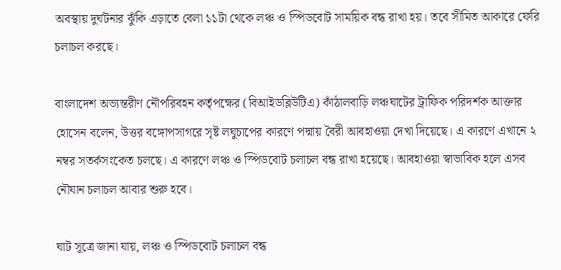অবস্থায় দুর্ঘটনার ঝুঁকি এড়াতে বেলা ১১টা থেকে লঞ্চ ও স্পিডবোট সাময়িক বন্ধ রাখা হয়। তবে সীমিত আকারে ফেরি চলাচল করছে।

বাংলাদেশ অভ্যন্তরীণ নৌপরিবহন কর্তৃপক্ষের (বিআইডব্লিউটিএ) কাঁঠালবাড়ি লঞ্চঘাটের ট্রাফিক পরিদর্শক আক্তার হোসেন বলেন, উত্তর বঙ্গোপসাগরে সৃষ্ট লঘুচাপের কারণে পদ্মায় বৈরী আবহাওয়া দেখা দিয়েছে। এ কারণে এখানে ২ নম্বর সতর্কসংকেত চলছে। এ কারণে লঞ্চ ও স্পিডবোট চলাচল বন্ধ রাখা হয়েছে। আবহাওয়া স্বাভাবিক হলে এসব নৌযান চলাচল আবার শুরু হবে।

ঘাট সূত্রে জানা যায়, লঞ্চ ও স্পিডবোট চলাচল বন্ধ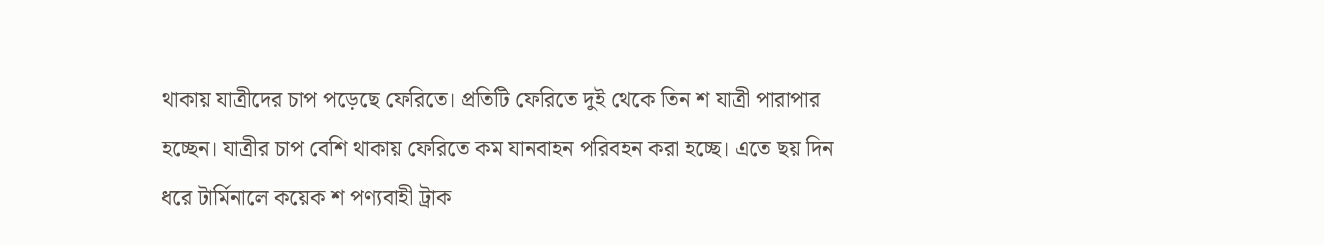থাকায় যাত্রীদের চাপ পড়েছে ফেরিতে। প্রতিটি ফেরিতে দুই থেকে তিন শ যাত্রী পারাপার হচ্ছেন। যাত্রীর চাপ বেশি থাকায় ফেরিতে কম যানবাহন পরিবহন করা হচ্ছে। এতে ছয় দিন ধরে টার্মিনালে কয়েক শ পণ্যবাহী ট্রাক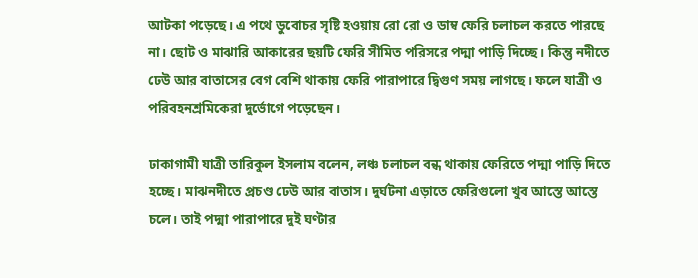আটকা পড়েছে। এ পথে ডুবোচর সৃষ্টি হওয়ায় রো রো ও ডাম্ব ফেরি চলাচল করতে পারছে না। ছোট ও মাঝারি আকারের ছয়টি ফেরি সীমিত পরিসরে পদ্মা পাড়ি দিচ্ছে। কিন্তু নদীতে ঢেউ আর বাতাসের বেগ বেশি থাকায় ফেরি পারাপারে দ্বিগুণ সময় লাগছে। ফলে যাত্রী ও পরিবহনশ্রমিকেরা দুর্ভোগে পড়েছেন।

ঢাকাগামী যাত্রী তারিকুল ইসলাম বলেন, লঞ্চ চলাচল বন্ধ থাকায় ফেরিতে পদ্মা পাড়ি দিতে হচ্ছে। মাঝনদীতে প্রচণ্ড ঢেউ আর বাতাস। দুর্ঘটনা এড়াতে ফেরিগুলো খুব আস্তে আস্তে চলে। তাই পদ্মা পারাপারে দুই ঘণ্টার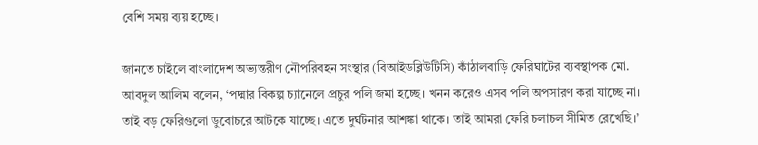বেশি সময় ব্যয় হচ্ছে।

জানতে চাইলে বাংলাদেশ অভ্যন্তরীণ নৌপরিবহন সংস্থার (বিআইডব্লিউটিসি) কাঁঠালবাড়ি ফেরিঘাটের ব্যবস্থাপক মো. আবদুল আলিম বলেন, ‘পদ্মার বিকল্প চ্যানেলে প্রচুর পলি জমা হচ্ছে। খনন করেও এসব পলি অপসারণ করা যাচ্ছে না। তাই বড় ফেরিগুলো ডুবোচরে আটকে যাচ্ছে। এতে দুর্ঘটনার আশঙ্কা থাকে। তাই আমরা ফেরি চলাচল সীমিত রেখেছি।’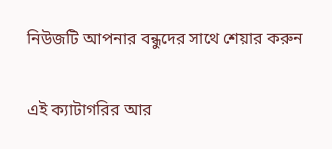নিউজটি আপনার বন্ধুদের সাথে শেয়ার করুন

এই ক্যাটাগরির আর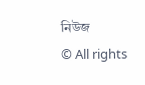নিউজ
© All rights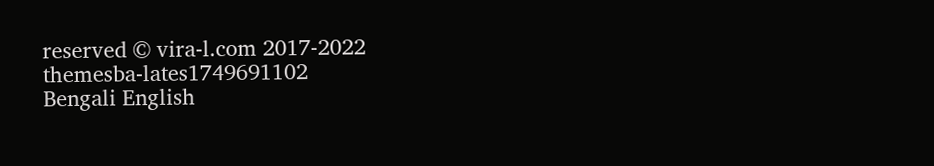reserved © vira-l.com 2017-2022
themesba-lates1749691102
Bengali English